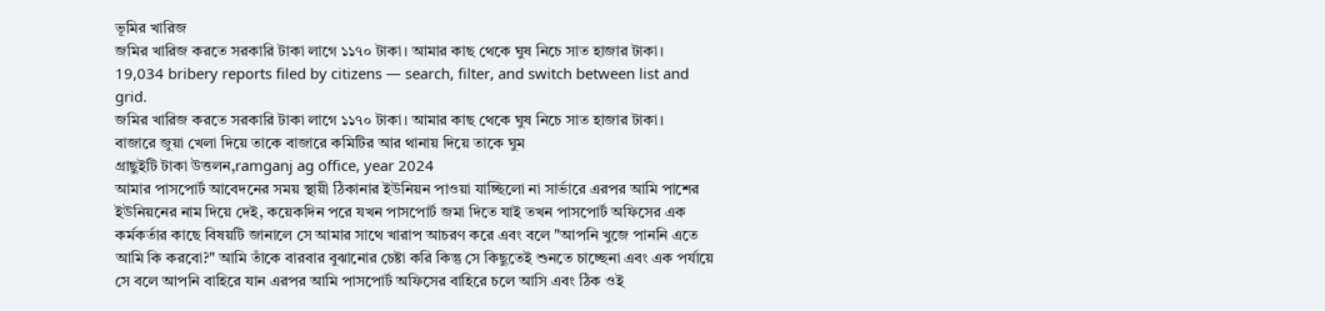ভূমির খারিজ
জমির খারিজ করতে সরকারি টাকা লাগে ১১৭০ টাকা। আমার কাছ থেকে ঘুষ নিচে সাত হাজার টাকা।
19,034 bribery reports filed by citizens — search, filter, and switch between list and grid.
জমির খারিজ করতে সরকারি টাকা লাগে ১১৭০ টাকা। আমার কাছ থেকে ঘুষ নিচে সাত হাজার টাকা।
বাজারে জুয়া খেলা দিয়ে তাকে বাজারে কমিটির আর থানায় দিয়ে তাকে ঘুম
গ্রাছুইটি টাকা উত্তলন,ramganj ag office, year 2024
আমার পাসপোর্ট আবেদনের সময় স্থায়ী ঠিকানার ইউনিয়ন পাওয়া যাচ্ছিলো না সার্ভারে এরপর আমি পাশের ইউনিয়নের নাম দিয়ে দেই, কয়েকদিন পরে যখন পাসপোর্ট জমা দিতে যাই তখন পাসপোর্ট অফিসের এক কর্মকর্তার কাছে বিষয়টি জানালে সে আমার সাথে খারাপ আচরণ করে এবং বলে "আপনি খুজে পাননি এতে আমি কি করবো?" আমি তাঁকে বারবার বুঝানোর চেষ্টা করি কিন্তু সে কিছুতেই শুনতে চাচ্ছেনা এবং এক পর্যায়ে সে বলে আপনি বাহিরে যান এরপর আমি পাসপোর্ট অফিসের বাহিরে চলে আসি এবং ঠিক ওই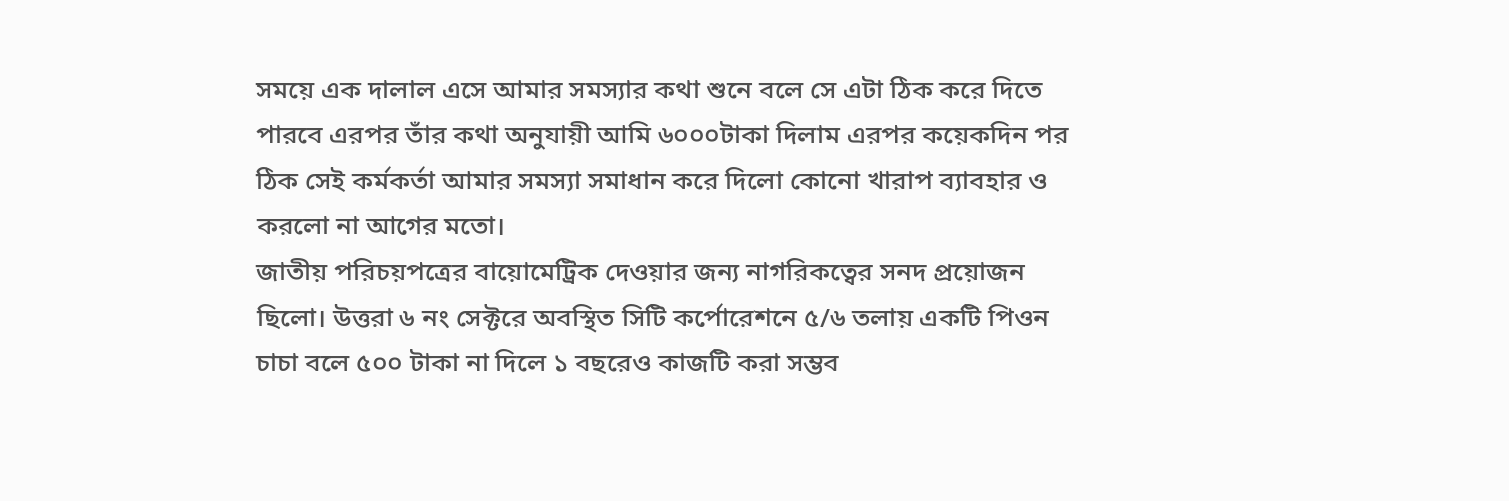সময়ে এক দালাল এসে আমার সমস্যার কথা শুনে বলে সে এটা ঠিক করে দিতে পারবে এরপর তাঁর কথা অনুযায়ী আমি ৬০০০টাকা দিলাম এরপর কয়েকদিন পর ঠিক সেই কর্মকর্তা আমার সমস্যা সমাধান করে দিলো কোনো খারাপ ব্যাবহার ও করলো না আগের মতো।
জাতীয় পরিচয়পত্রের বায়োমেট্রিক দেওয়ার জন্য নাগরিকত্বের সনদ প্রয়োজন ছিলো। উত্তরা ৬ নং সেক্টরে অবস্থিত সিটি কর্পোরেশনে ৫/৬ তলায় একটি পিওন চাচা বলে ৫০০ টাকা না দিলে ১ বছরেও কাজটি করা সম্ভব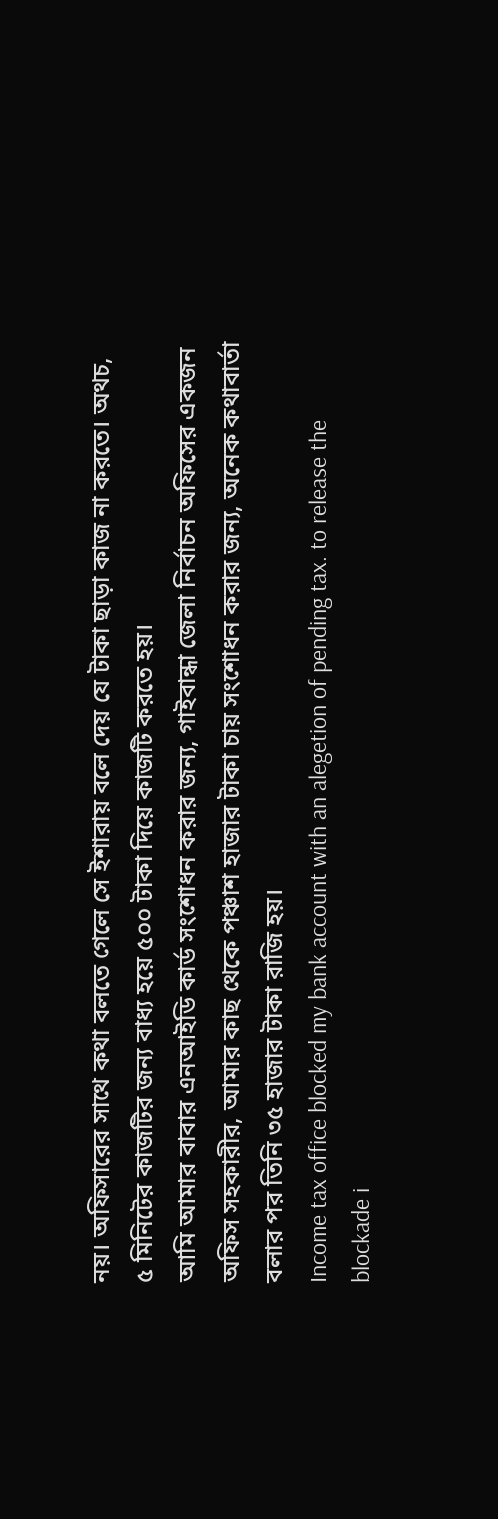নয়। অফিসারের সাথে কথা বলতে গেলে সে ইশারায় বলে দেয় যে টাকা ছাড়া কাজ না করতে। অথচ, ৫ মিনিটের কাজটির জন্য বাধ্য হয়ে ৫০০ টাকা দিয়ে কাজটি করতে হয়।
আমি আমার বাবার এনআইডি কার্ড সংশোধন করার জন্য, গাইবান্ধা জেলা নির্বাচন অফিসের একজন অফিস সহকারীর, আমার কাছ থেকে পঞ্চাশ হাজার টাকা চায় সংশোধন করার জন্য, অনেক কথাবার্তা বলার পর তিনি ৩৫ হাজার টাকা রাজি হয়।
Income tax office blocked my bank account with an alegetion of pending tax. to release the blockade i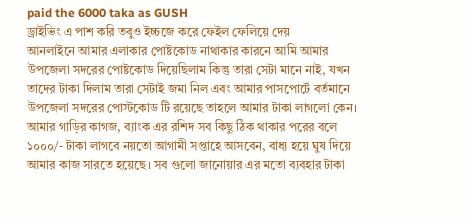paid the 6000 taka as GUSH
ড্রাইভিং এ পাশ করি তবুও ইচ্চজে করে ফেইল ফেলিয়ে দেয়
আনলাইনে আমার এলাকার পোষ্টকোড নাথাকার কারনে আমি আমার উপজেলা সদরের পোষ্টকোড দিয়েছিলাম কিন্তু তারা সেটা মানে নাই, যখন তাদের টাকা দিলাম তারা সেটাই জমা নিল এবং আমার পাসপোর্টে বর্তমানে উপজেলা সদরের পোস্টকোড টি রয়েছে তাহলে আমার টাকা লাগলো কেন।
আমার গাড়ির কাগজ, ব্যাংক এর রশিদ সব কিছু ঠিক থাকার পরের বলে ১০০০/- টাকা লাগবে নয়তো আগামী সপ্তাহে আসবেন, বাধ্য হয়ে ঘুষ দিয়ে আমার কাজ সারতে হয়েছে। সব গুলো জানোয়ার এর মতো ব্যবহার টাকা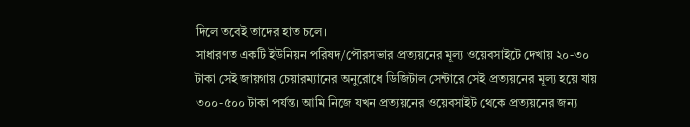দিলে তবেই তাদের হাত চলে।
সাধারণত একটি ইউনিয়ন পরিষদ/পৌরসভার প্রত্যয়নের মূল্য ওয়েবসাইটে দেখায় ২০-৩০ টাকা সেই জায়গায় চেয়ারম্যানের অনুরোধে ডিজিটাল সেন্টারে সেই প্রত্যয়নের মূল্য হয়ে যায় ৩০০-৫০০ টাকা পর্যন্ত। আমি নিজে যখন প্রত্যয়নের ওয়েবসাইট থেকে প্রত্যয়নের জন্য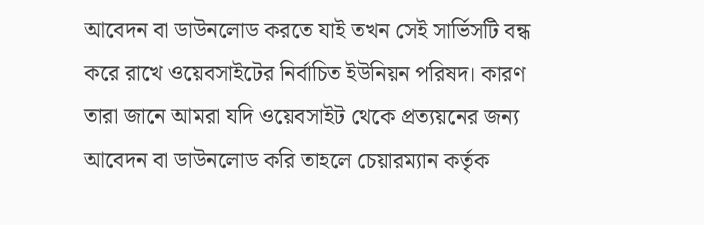আবেদন বা ডাউনলোড করতে যাই তখন সেই সার্ভিসটি বন্ধ করে রাখে ওয়েবসাইটের নির্বাচিত ইউনিয়ন পরিষদ। কারণ তারা জানে আমরা যদি ওয়েবসাইট থেকে প্রত্যয়নের জন্য আবেদন বা ডাউনলোড করি তাহলে চেয়ারম্যান কর্তৃক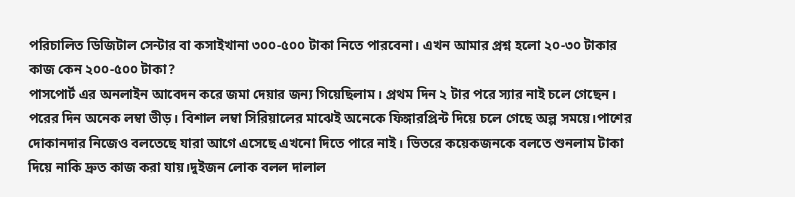পরিচালিত ডিজিটাল সেন্টার বা কসাইখানা ৩০০-৫০০ টাকা নিতে পারবেনা। এখন আমার প্রশ্ন হলো ২০-৩০ টাকার কাজ কেন ২০০-৫০০ টাকা?
পাসপোর্ট এর অনলাইন আবেদন করে জমা দেয়ার জন্য গিয়েছিলাম। প্রথম দিন ২ টার পরে স্যার নাই চলে গেছেন। পরের দিন অনেক লম্বা ভীড়। বিশাল লম্বা সিরিয়ালের মাঝেই অনেকে ফিঙ্গারপ্রিন্ট দিয়ে চলে গেছে অল্প সময়ে।পাশের দোকানদার নিজেও বলতেছে যারা আগে এসেছে এখনো দিতে পারে নাই। ভিতরে কয়েকজনকে বলতে শুনলাম টাকা দিয়ে নাকি দ্রুত কাজ করা যায়।দুইজন লোক বলল দালাল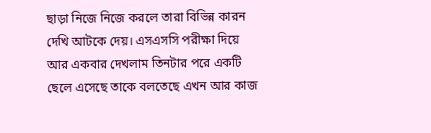ছাড়া নিজে নিজে করলে তারা বিভিন্ন কারন দেখি আটকে দেয়। এসএসসি পরীক্ষা দিয়ে আর একবার দেখলাম তিনটার পরে একটি ছেলে এসেছে তাকে বলতেছে এখন আর কাজ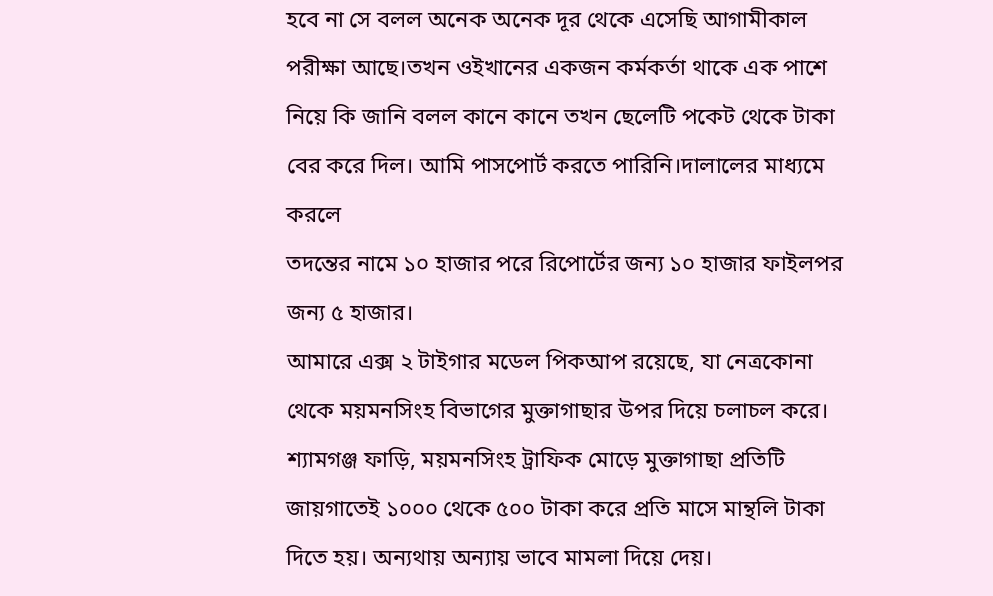হবে না সে বলল অনেক অনেক দূর থেকে এসেছি আগামীকাল পরীক্ষা আছে।তখন ওইখানের একজন কর্মকর্তা থাকে এক পাশে নিয়ে কি জানি বলল কানে কানে তখন ছেলেটি পকেট থেকে টাকা বের করে দিল। আমি পাসপোর্ট করতে পারিনি।দালালের মাধ্যমে করলে
তদন্তের নামে ১০ হাজার পরে রিপোর্টের জন্য ১০ হাজার ফাইলপর জন্য ৫ হাজার।
আমারে এক্স ২ টাইগার মডেল পিকআপ রয়েছে, যা নেত্রকোনা থেকে ময়মনসিংহ বিভাগের মুক্তাগাছার উপর দিয়ে চলাচল করে। শ্যামগঞ্জ ফাড়ি, ময়মনসিংহ ট্রাফিক মোড়ে মুক্তাগাছা প্রতিটি জায়গাতেই ১০০০ থেকে ৫০০ টাকা করে প্রতি মাসে মান্থলি টাকা দিতে হয়। অন্যথায় অন্যায় ভাবে মামলা দিয়ে দেয়।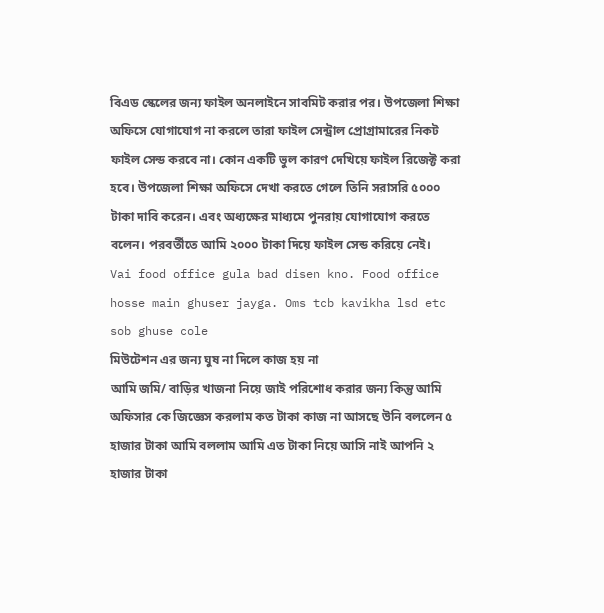বিএড স্কেলের জন্য ফাইল অনলাইনে সাবমিট করার পর। উপজেলা শিক্ষা অফিসে যোগাযোগ না করলে তারা ফাইল সেন্ট্রাল প্রোগ্রামারের নিকট ফাইল সেন্ড করবে না। কোন একটি ভুল কারণ দেখিয়ে ফাইল রিজেক্ট করা হবে। উপজেলা শিক্ষা অফিসে দেখা করতে গেলে তিনি সরাসরি ৫০০০ টাকা দাবি করেন। এবং অধ্যক্ষের মাধ্যমে পুনরায় যোগাযোগ করতে বলেন। পরবর্তীতে আমি ২০০০ টাকা দিয়ে ফাইল সেন্ড করিয়ে নেই।
Vai food office gula bad disen kno. Food office hosse main ghuser jayga. Oms tcb kavikha lsd etc sob ghuse cole
মিউটেশন এর জন্য ঘুষ না দিলে কাজ হয় না
আমি জমি/ বাড়ির খাজনা নিয়ে জাই পরিশোধ করার জন্য কিন্তু আমি অফিসার কে জিজ্ঞেস করলাম কত টাকা কাজ না আসছে উনি বললেন ৫ হাজার টাকা আমি বললাম আমি এত টাকা নিয়ে আসি নাই আপনি ২ হাজার টাকা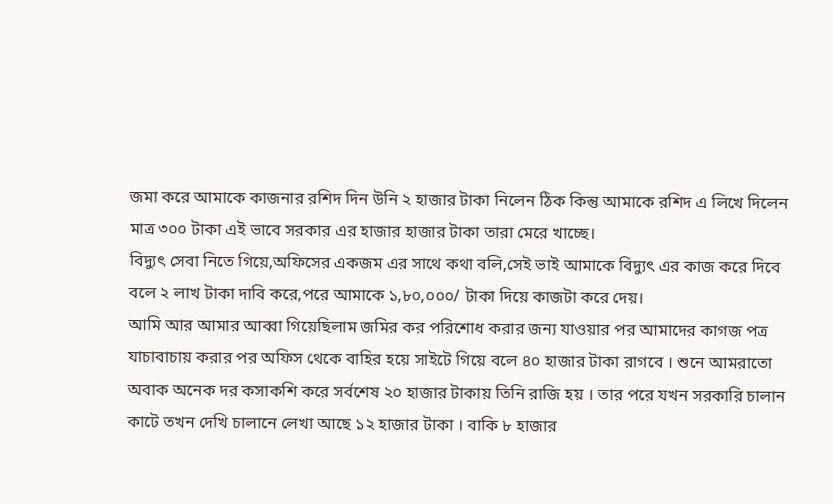জমা করে আমাকে কাজনার রশিদ দিন উনি ২ হাজার টাকা নিলেন ঠিক কিন্তু আমাকে রশিদ এ লিখে দিলেন মাত্র ৩০০ টাকা এই ভাবে সরকার এর হাজার হাজার টাকা তারা মেরে খাচ্ছে।
বিদ্যুৎ সেবা নিতে গিয়ে,অফিসের একজম এর সাথে কথা বলি,সেই ভাই আমাকে বিদ্যুৎ এর কাজ করে দিবে বলে ২ লাখ টাকা দাবি করে,পরে আমাকে ১,৮০,০০০/ টাকা দিয়ে কাজটা করে দেয়।
আমি আর আমার আব্বা গিয়েছিলাম জমির কর পরিশোধ করার জন্য যাওয়ার পর আমাদের কাগজ পত্র যাচাবাচায় করার পর অফিস থেকে বাহির হয়ে সাইটে গিয়ে বলে ৪০ হাজার টাকা রাগবে । শুনে আমরাতো অবাক অনেক দর কসাকশি করে সর্বশেষ ২০ হাজার টাকায় তিনি রাজি হয় । তার পরে যখন সরকারি চালান কাটে তখন দেখি চালানে লেখা আছে ১২ হাজার টাকা । বাকি ৮ হাজার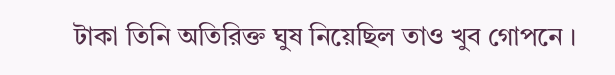টাকা তিনি অতিরিক্ত ঘুষ নিয়েছিল তাও খুব গোপনে ।